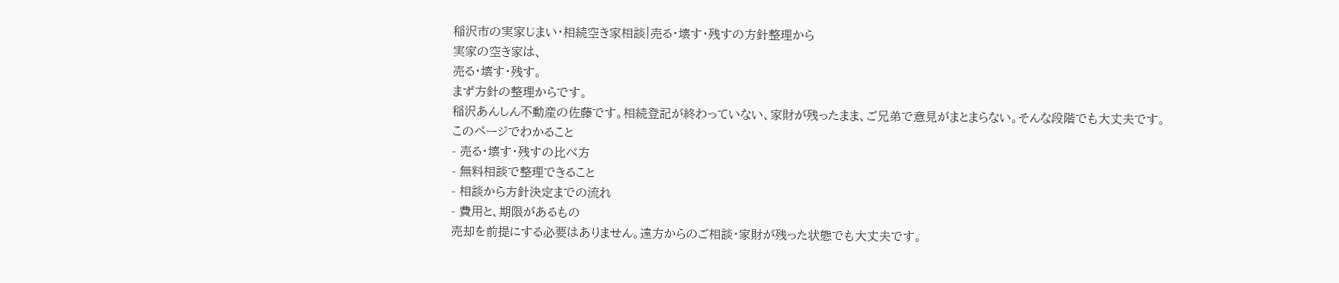稲沢市の実家じまい・相続空き家相談|売る・壊す・残すの方針整理から
実家の空き家は、
売る・壊す・残す。
まず方針の整理からです。
稲沢あんしん不動産の佐藤です。相続登記が終わっていない、家財が残ったまま、ご兄弟で意見がまとまらない。そんな段階でも大丈夫です。
このページでわかること
- 売る・壊す・残すの比べ方
- 無料相談で整理できること
- 相談から方針決定までの流れ
- 費用と、期限があるもの
売却を前提にする必要はありません。遠方からのご相談・家財が残った状態でも大丈夫です。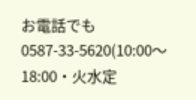お電話でも 0587-33-5620(10:00〜18:00・火水定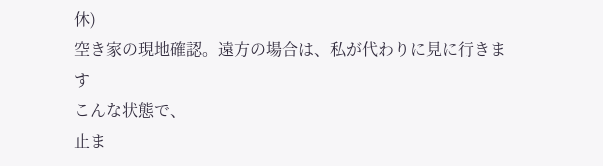休)
空き家の現地確認。遠方の場合は、私が代わりに見に行きます
こんな状態で、
止ま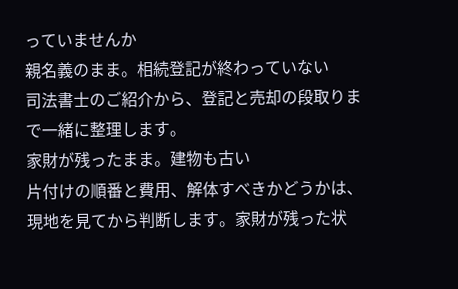っていませんか
親名義のまま。相続登記が終わっていない
司法書士のご紹介から、登記と売却の段取りまで一緒に整理します。
家財が残ったまま。建物も古い
片付けの順番と費用、解体すべきかどうかは、現地を見てから判断します。家財が残った状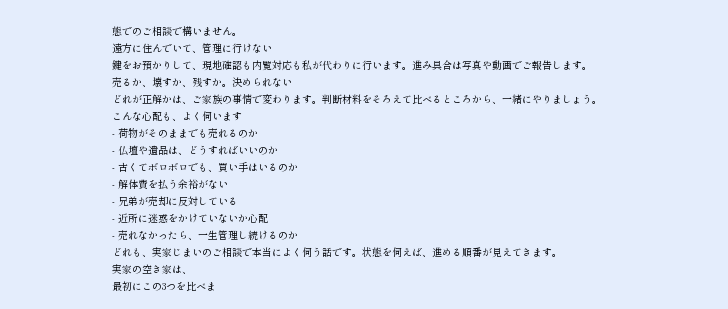態でのご相談で構いません。
遠方に住んでいて、管理に行けない
鍵をお預かりして、現地確認も内覧対応も私が代わりに行います。進み具合は写真や動画でご報告します。
売るか、壊すか、残すか。決められない
どれが正解かは、ご家族の事情で変わります。判断材料をそろえて比べるところから、一緒にやりましょう。
こんな心配も、よく伺います
- 荷物がそのままでも売れるのか
- 仏壇や遺品は、どうすればいいのか
- 古くてボロボロでも、買い手はいるのか
- 解体費を払う余裕がない
- 兄弟が売却に反対している
- 近所に迷惑をかけていないか心配
- 売れなかったら、一生管理し続けるのか
どれも、実家じまいのご相談で本当によく伺う話です。状態を伺えば、進める順番が見えてきます。
実家の空き家は、
最初にこの3つを比べま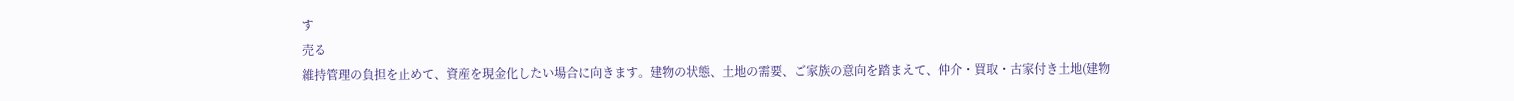す
売る
維持管理の負担を止めて、資産を現金化したい場合に向きます。建物の状態、土地の需要、ご家族の意向を踏まえて、仲介・買取・古家付き土地(建物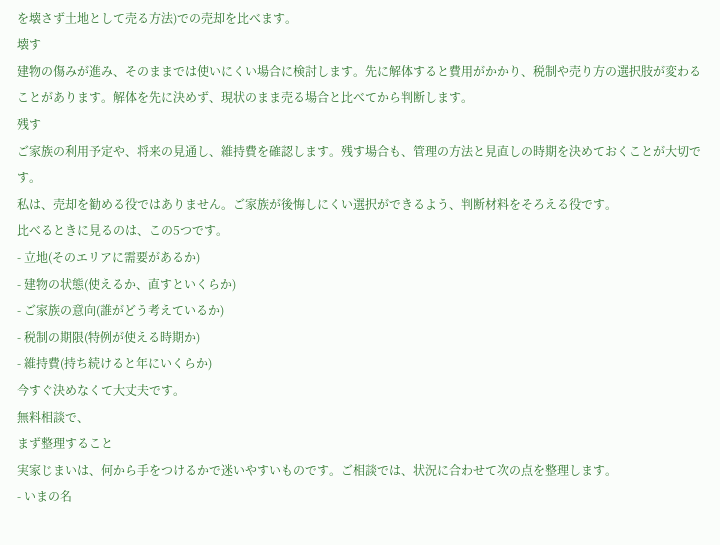を壊さず土地として売る方法)での売却を比べます。
壊す
建物の傷みが進み、そのままでは使いにくい場合に検討します。先に解体すると費用がかかり、税制や売り方の選択肢が変わることがあります。解体を先に決めず、現状のまま売る場合と比べてから判断します。
残す
ご家族の利用予定や、将来の見通し、維持費を確認します。残す場合も、管理の方法と見直しの時期を決めておくことが大切です。
私は、売却を勧める役ではありません。ご家族が後悔しにくい選択ができるよう、判断材料をそろえる役です。
比べるときに見るのは、この5つです。
- 立地(そのエリアに需要があるか)
- 建物の状態(使えるか、直すといくらか)
- ご家族の意向(誰がどう考えているか)
- 税制の期限(特例が使える時期か)
- 維持費(持ち続けると年にいくらか)
今すぐ決めなくて大丈夫です。
無料相談で、
まず整理すること
実家じまいは、何から手をつけるかで迷いやすいものです。ご相談では、状況に合わせて次の点を整理します。
- いまの名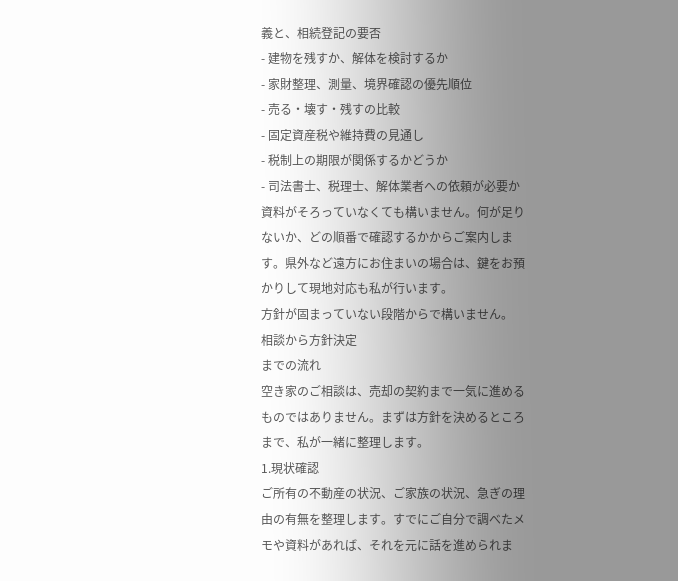義と、相続登記の要否
- 建物を残すか、解体を検討するか
- 家財整理、測量、境界確認の優先順位
- 売る・壊す・残すの比較
- 固定資産税や維持費の見通し
- 税制上の期限が関係するかどうか
- 司法書士、税理士、解体業者への依頼が必要か
資料がそろっていなくても構いません。何が足りないか、どの順番で確認するかからご案内します。県外など遠方にお住まいの場合は、鍵をお預かりして現地対応も私が行います。
方針が固まっていない段階からで構いません。
相談から方針決定
までの流れ
空き家のご相談は、売却の契約まで一気に進めるものではありません。まずは方針を決めるところまで、私が一緒に整理します。
1.現状確認
ご所有の不動産の状況、ご家族の状況、急ぎの理由の有無を整理します。すでにご自分で調べたメモや資料があれば、それを元に話を進められま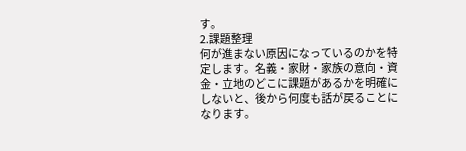す。
2.課題整理
何が進まない原因になっているのかを特定します。名義・家財・家族の意向・資金・立地のどこに課題があるかを明確にしないと、後から何度も話が戻ることになります。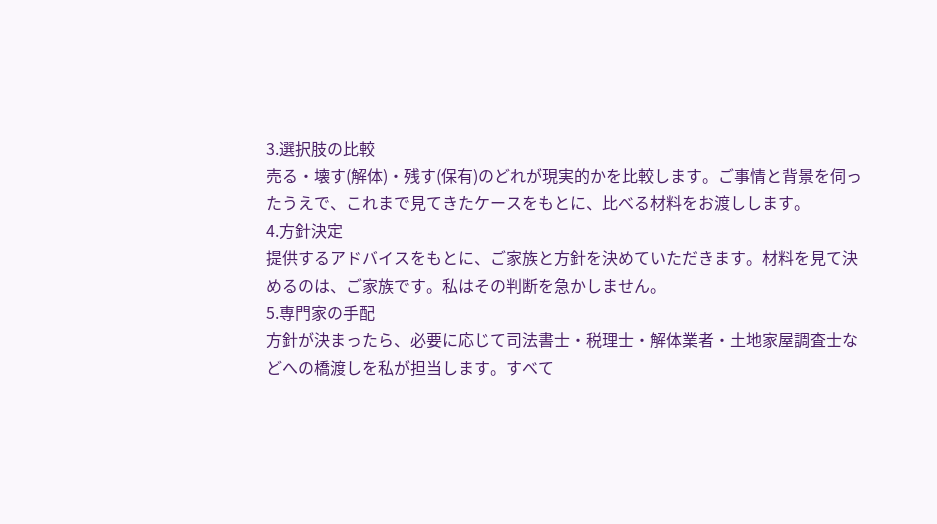3.選択肢の比較
売る・壊す(解体)・残す(保有)のどれが現実的かを比較します。ご事情と背景を伺ったうえで、これまで見てきたケースをもとに、比べる材料をお渡しします。
4.方針決定
提供するアドバイスをもとに、ご家族と方針を決めていただきます。材料を見て決めるのは、ご家族です。私はその判断を急かしません。
5.専門家の手配
方針が決まったら、必要に応じて司法書士・税理士・解体業者・土地家屋調査士などへの橋渡しを私が担当します。すべて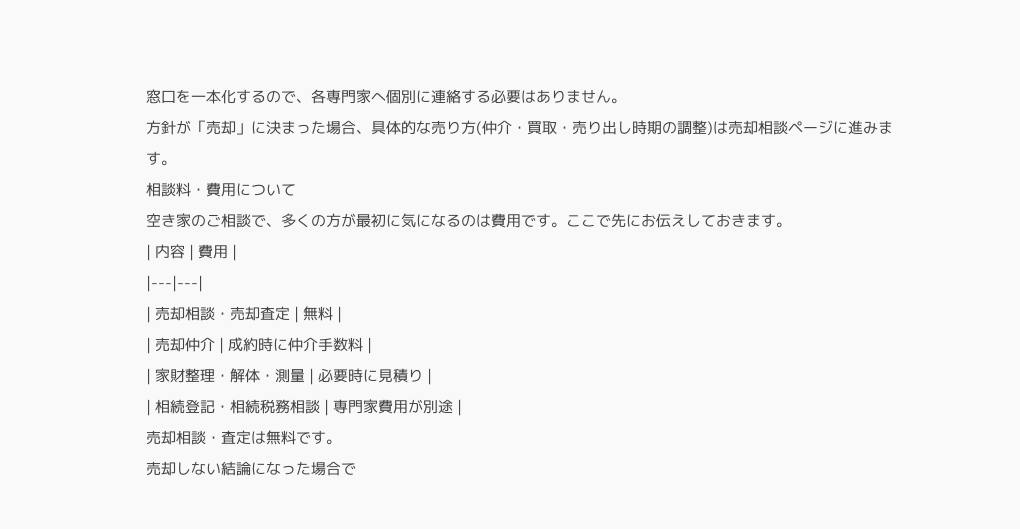窓口を一本化するので、各専門家へ個別に連絡する必要はありません。
方針が「売却」に決まった場合、具体的な売り方(仲介・買取・売り出し時期の調整)は売却相談ページに進みます。
相談料・費用について
空き家のご相談で、多くの方が最初に気になるのは費用です。ここで先にお伝えしておきます。
| 内容 | 費用 |
|---|---|
| 売却相談・売却査定 | 無料 |
| 売却仲介 | 成約時に仲介手数料 |
| 家財整理・解体・測量 | 必要時に見積り |
| 相続登記・相続税務相談 | 専門家費用が別途 |
売却相談・査定は無料です。
売却しない結論になった場合で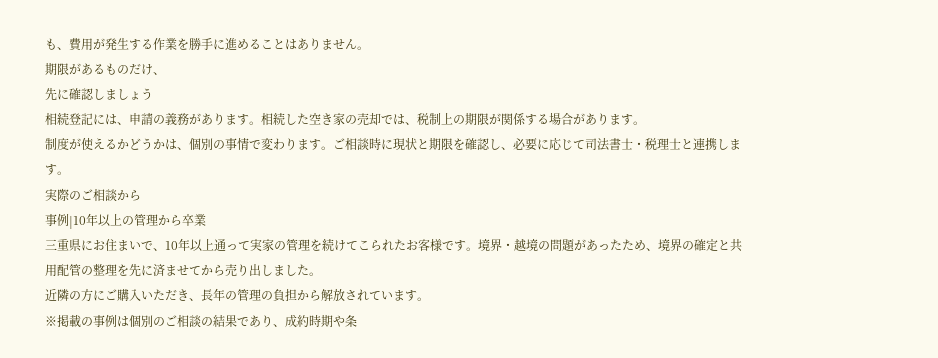も、費用が発生する作業を勝手に進めることはありません。
期限があるものだけ、
先に確認しましょう
相続登記には、申請の義務があります。相続した空き家の売却では、税制上の期限が関係する場合があります。
制度が使えるかどうかは、個別の事情で変わります。ご相談時に現状と期限を確認し、必要に応じて司法書士・税理士と連携します。
実際のご相談から
事例|10年以上の管理から卒業
三重県にお住まいで、10年以上通って実家の管理を続けてこられたお客様です。境界・越境の問題があったため、境界の確定と共用配管の整理を先に済ませてから売り出しました。
近隣の方にご購入いただき、長年の管理の負担から解放されています。
※掲載の事例は個別のご相談の結果であり、成約時期や条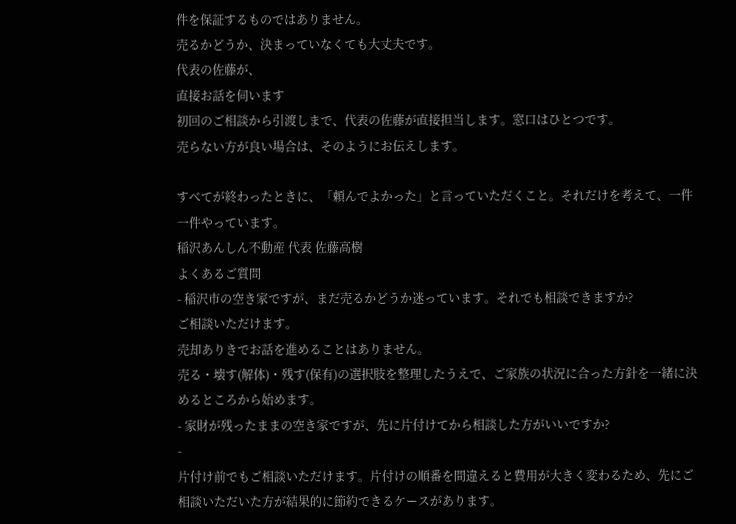件を保証するものではありません。
売るかどうか、決まっていなくても大丈夫です。
代表の佐藤が、
直接お話を伺います
初回のご相談から引渡しまで、代表の佐藤が直接担当します。窓口はひとつです。
売らない方が良い場合は、そのようにお伝えします。

すべてが終わったときに、「頼んでよかった」と言っていただくこと。それだけを考えて、一件一件やっています。
稲沢あんしん不動産 代表 佐藤高樹
よくあるご質問
- 稲沢市の空き家ですが、まだ売るかどうか迷っています。それでも相談できますか?
ご相談いただけます。
売却ありきでお話を進めることはありません。
売る・壊す(解体)・残す(保有)の選択肢を整理したうえで、ご家族の状況に合った方針を一緒に決めるところから始めます。
- 家財が残ったままの空き家ですが、先に片付けてから相談した方がいいですか?
-
片付け前でもご相談いただけます。片付けの順番を間違えると費用が大きく変わるため、先にご相談いただいた方が結果的に節約できるケースがあります。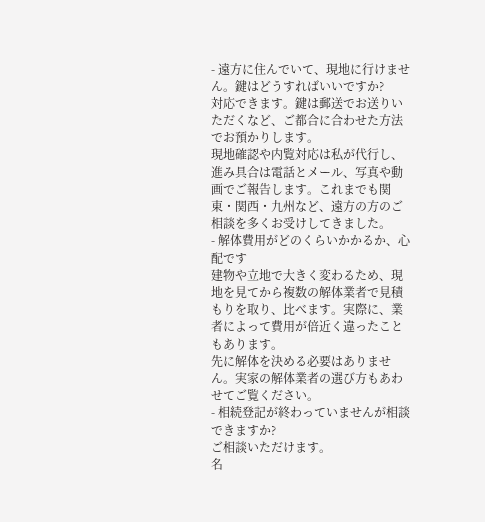- 遠方に住んでいて、現地に行けません。鍵はどうすればいいですか?
対応できます。鍵は郵送でお送りいただくなど、ご都合に合わせた方法でお預かりします。
現地確認や内覧対応は私が代行し、進み具合は電話とメール、写真や動画でご報告します。これまでも関東・関西・九州など、遠方の方のご相談を多くお受けしてきました。
- 解体費用がどのくらいかかるか、心配です
建物や立地で大きく変わるため、現地を見てから複数の解体業者で見積もりを取り、比べます。実際に、業者によって費用が倍近く違ったこともあります。
先に解体を決める必要はありません。実家の解体業者の選び方もあわせてご覧ください。
- 相続登記が終わっていませんが相談できますか?
ご相談いただけます。
名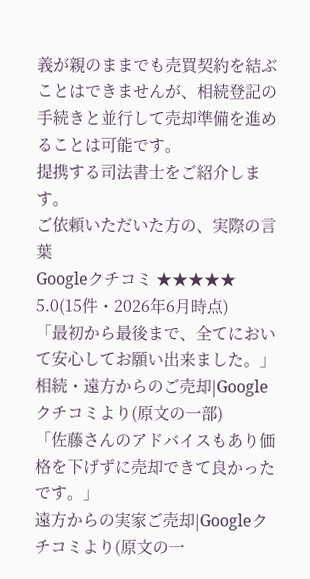義が親のままでも売買契約を結ぶことはできませんが、相続登記の手続きと並行して売却準備を進めることは可能です。
提携する司法書士をご紹介します。
ご依頼いただいた方の、実際の言葉
Googleクチコミ ★★★★★ 5.0(15件・2026年6月時点)
「最初から最後まで、全てにおいて安心してお願い出来ました。」
相続・遠方からのご売却|Googleクチコミより(原文の一部)
「佐藤さんのアドバイスもあり価格を下げずに売却できて良かったです。」
遠方からの実家ご売却|Googleクチコミより(原文の一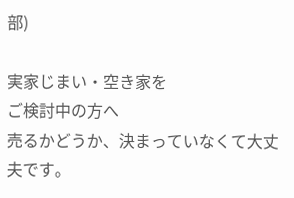部)

実家じまい・空き家を
ご検討中の方へ
売るかどうか、決まっていなくて大丈夫です。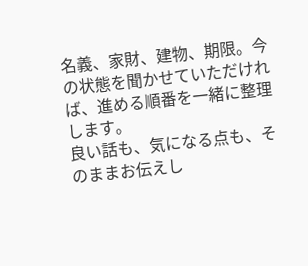名義、家財、建物、期限。今の状態を聞かせていただければ、進める順番を一緒に整理します。
良い話も、気になる点も、そのままお伝えし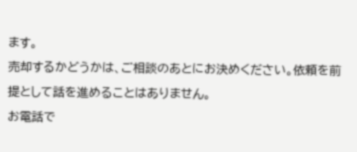ます。
売却するかどうかは、ご相談のあとにお決めください。依頼を前提として話を進めることはありません。
お電話で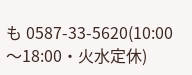も 0587-33-5620(10:00〜18:00・火水定休)